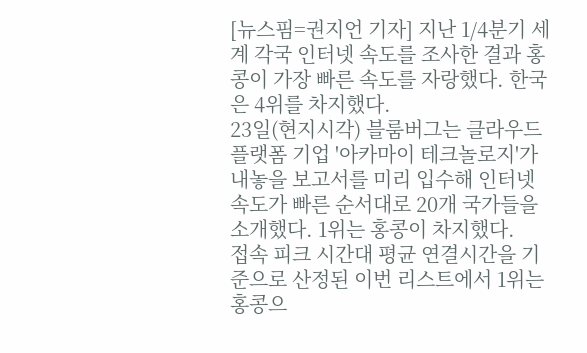[뉴스핌=권지언 기자] 지난 1/4분기 세계 각국 인터넷 속도를 조사한 결과 홍콩이 가장 빠른 속도를 자랑했다. 한국은 4위를 차지했다.
23일(현지시각) 블룸버그는 클라우드 플랫폼 기업 '아카마이 테크놀로지'가 내놓을 보고서를 미리 입수해 인터넷 속도가 빠른 순서대로 20개 국가들을 소개했다. 1위는 홍콩이 차지했다.
접속 피크 시간대 평균 연결시간을 기준으로 산정된 이번 리스트에서 1위는 홍콩으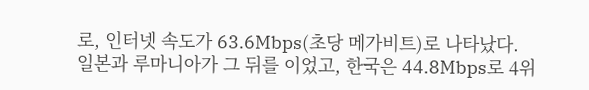로, 인터넷 속도가 63.6Mbps(초당 메가비트)로 나타났다.
일본과 루마니아가 그 뒤를 이었고, 한국은 44.8Mbps로 4위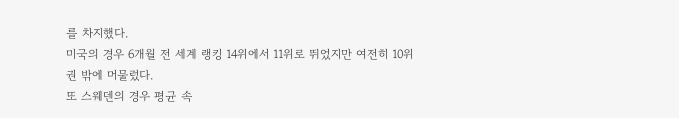를 차지했다.
미국의 경우 6개월 전 세계 랭킹 14위에서 11위로 뛰었지만 여전히 10위권 밖에 머물렀다.
또 스웨덴의 경우 평균 속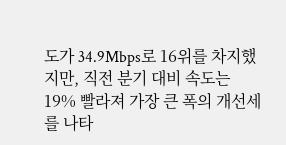도가 34.9Mbps로 16위를 차지했지만, 직전 분기 대비 속도는 19% 빨라져 가장 큰 폭의 개선세를 나타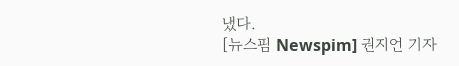냈다.
[뉴스핌 Newspim] 권지언 기자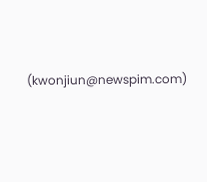(kwonjiun@newspim.com)